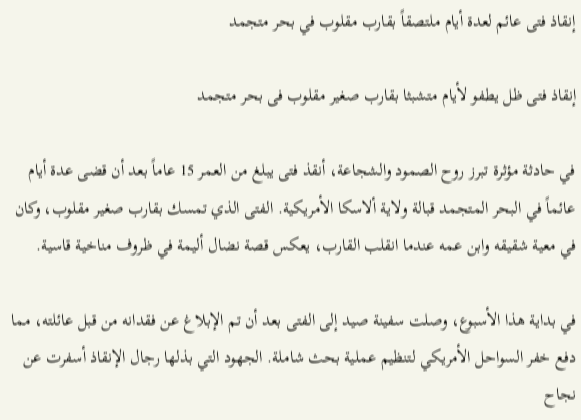إنقاذ فتى عائم لعدة أيام ملتصقاً بقارب مقلوب في بحر متجمد

إنقاذ فتى ظل يطفو لأيام متشبثا بقارب صغير مقلوب فى بحر متجمد

في حادثة مؤثرة تبرز روح الصمود والشجاعة، أنقذ فتى يبلغ من العمر 15 عاماً بعد أن قضى عدة أيام عائماً في البحر المتجمد قبالة ولاية ألاسكا الأمريكية. الفتى الذي تمسك بقارب صغير مقلوب، وكان في معية شقيقه وابن عمه عندما انقلب القارب، يعكس قصة نضال أليمة في ظروف مناخية قاسية.

في بداية هذا الأسبوع، وصلت سفينة صيد إلى الفتى بعد أن تم الإبلاغ عن فقدانه من قبل عائلته، مما دفع خفر السواحل الأمريكي لتنظيم عملية بحث شاملة. الجهود التي بذلها رجال الإنقاذ أسفرت عن نجاح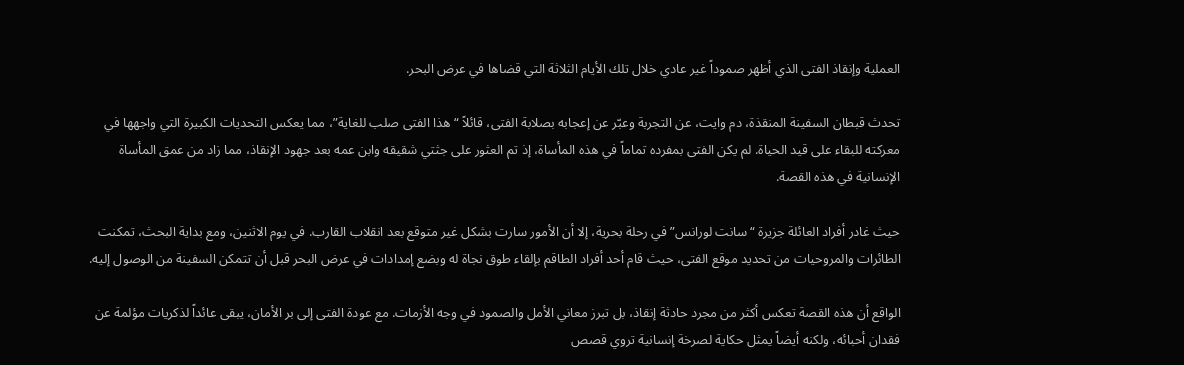العملية وإنقاذ الفتى الذي أظهر صموداً غير عادي خلال تلك الأيام الثلاثة التي قضاها في عرض البحر.

تحدث قبطان السفينة المنقذة، دم وايت، عن التجربة وعبّر عن إعجابه بصلابة الفتى، قائلاً “هذا الفتى صلب للغاية”، مما يعكس التحديات الكبيرة التي واجهها في معركته للبقاء على قيد الحياة. لم يكن الفتى بمفرده تماماً في هذه المأساة، إذ تم العثور على جثتي شقيقه وابن عمه بعد جهود الإنقاذ، مما زاد من عمق المأساة الإنسانية في هذه القصة.

حيث غادر أفراد العائلة جزيرة “سانت لورانس” في رحلة بحرية، إلا أن الأمور سارت بشكل غير متوقع بعد انقلاب القارب. في يوم الاثنين، ومع بداية البحث، تمكنت الطائرات والمروحيات من تحديد موقع الفتى، حيث قام أحد أفراد الطاقم بإلقاء طوق نجاة له وبضع إمدادات في عرض البحر قبل أن تتمكن السفينة من الوصول إليه.

الواقع أن هذه القصة تعكس أكثر من مجرد حادثة إنقاذ، بل تبرز معاني الأمل والصمود في وجه الأزمات. مع عودة الفتى إلى بر الأمان، يبقى عائداً لذكريات مؤلمة عن فقدان أحبائه، ولكنه أيضاً يمثل حكاية لصرخة إنسانية تروي قصص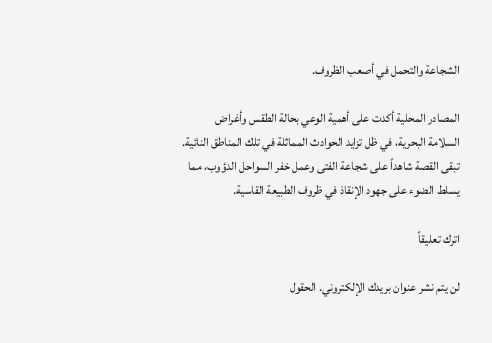الشجاعة والتحمل في أصعب الظروف.

المصادر المحلية أكدت على أهمية الوعي بحالة الطقس وأغراض السلامة البحرية، في ظل تزايد الحوادث المماثلة في تلك المناطق النائية. تبقى القصة شاهداً على شجاعة الفتى وعمل خفر السواحل الدؤوب، مما يسلط الضوء على جهود الإنقاذ في ظروف الطبيعة القاسية.

اترك تعليقاً

لن يتم نشر عنوان بريدك الإلكتروني. الحقول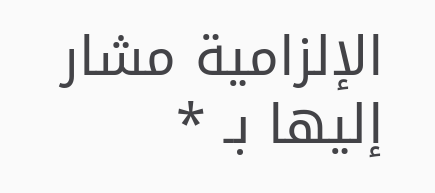الإلزامية مشار إليها بـ *